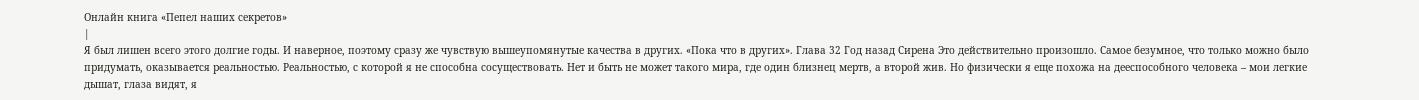Онлайн книга «Пепел наших секретов»
|
Я был лишен всего этого долгие годы. И наверное, поэтому сразу же чувствую вышеупомянутые качества в других. «Пока что в других». Глава 32 Год назад Сирена Это действительно произошло. Самое безумное, что только можно было придумать, оказывается реальностью. Реальностью, с которой я не способна сосуществовать. Нет и быть не может такого мира, где один близнец мертв, а второй жив. Но физически я еще похожа на дееспособного человека – мои легкие дышат, глаза видят, я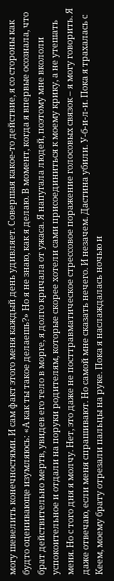могу шевелить конечностями. И сам факт этого меня каждый день удивляет. Совершая какое-то действие, я со стороны как будто оценивающе изумляюсь: «А как ты такое делаешь?» Но я не знаю, как я делаю. В момент, когда я впервые осознала, что брат действительно мертв, увидев его тело в морге, я долго кричала от ужаса. Я напугала людей, поэтому мне вкололи успокоительное и отдали на поруки родителям, которые скорее хотели сами присоединиться к моему крику, а не утешать меня. Но с того дня я молчу. Нет, это даже не посттравматическое стрессовое поражение голосовых связок – я могу говорить. Я даже отвечаю, если меня спрашивают. Но самой мне сказать нечего. И незачем. Дастина убили. У-б-и-л-и. Пока я трахалась с Кеем, моему брату отрезали пальцы на руке. Пока я наслаждалась ночью и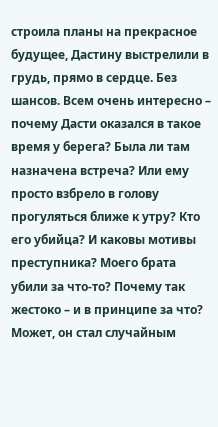строила планы на прекрасное будущее, Дастину выстрелили в грудь, прямо в сердце. Без шансов. Всем очень интересно – почему Дасти оказался в такое время у берега? Была ли там назначена встреча? Или ему просто взбрело в голову прогуляться ближе к утру? Кто его убийца? И каковы мотивы преступника? Моего брата убили за что-то? Почему так жестоко – и в принципе за что? Может, он стал случайным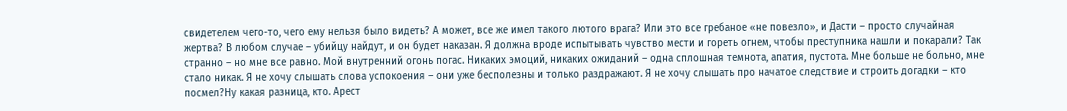свидетелем чего-то, чего ему нельзя было видеть? А может, все же имел такого лютого врага? Или это все гребаное «не повезло», и Дасти – просто случайная жертва? В любом случае – убийцу найдут, и он будет наказан. Я должна вроде испытывать чувство мести и гореть огнем, чтобы преступника нашли и покарали? Так странно – но мне все равно. Мой внутренний огонь погас. Никаких эмоций, никаких ожиданий – одна сплошная темнота, апатия, пустота. Мне больше не больно, мне стало никак. Я не хочу слышать слова успокоения – они уже бесполезны и только раздражают. Я не хочу слышать про начатое следствие и строить догадки – кто посмел?Ну какая разница, кто. Арест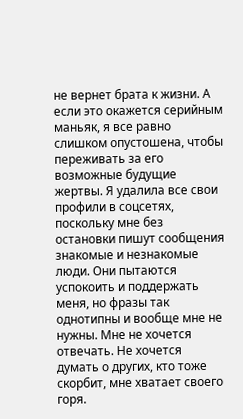не вернет брата к жизни. А если это окажется серийным маньяк, я все равно слишком опустошена, чтобы переживать за его возможные будущие жертвы. Я удалила все свои профили в соцсетях, поскольку мне без остановки пишут сообщения знакомые и незнакомые люди. Они пытаются успокоить и поддержать меня, но фразы так однотипны и вообще мне не нужны. Мне не хочется отвечать. Не хочется думать о других, кто тоже скорбит, мне хватает своего горя.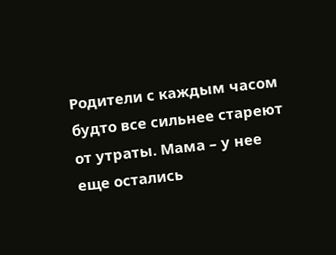Родители с каждым часом будто все сильнее стареют от утраты. Мама – у нее еще остались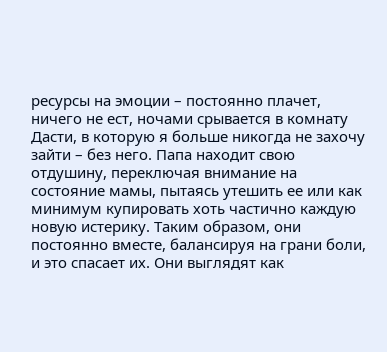ресурсы на эмоции – постоянно плачет, ничего не ест, ночами срывается в комнату Дасти, в которую я больше никогда не захочу зайти – без него. Папа находит свою отдушину, переключая внимание на состояние мамы, пытаясь утешить ее или как минимум купировать хоть частично каждую новую истерику. Таким образом, они постоянно вместе, балансируя на грани боли, и это спасает их. Они выглядят как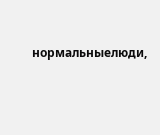нормальныелюди,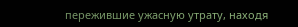пережившие ужасную утрату, находя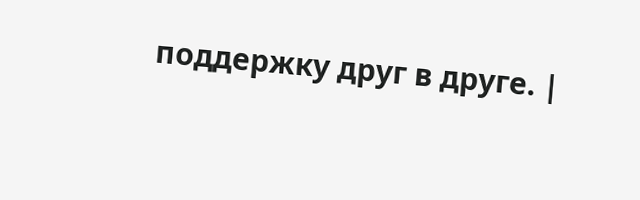поддержку друг в друге. |